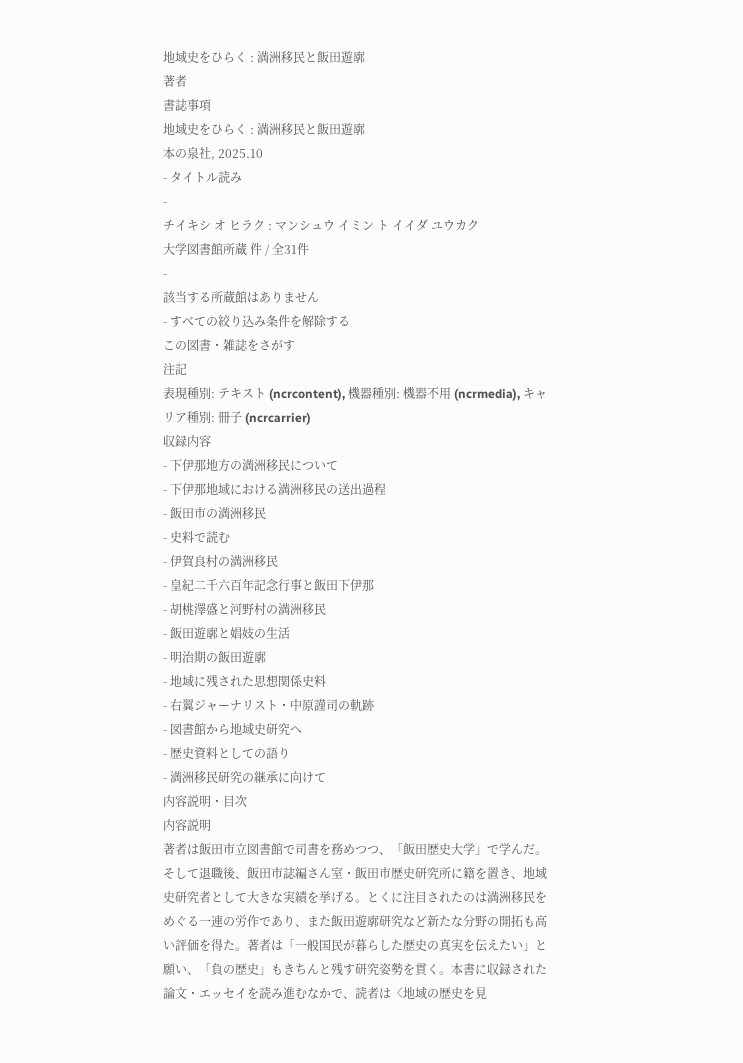地域史をひらく : 満洲移民と飯田遊廓
著者
書誌事項
地域史をひらく : 満洲移民と飯田遊廓
本の泉社, 2025.10
- タイトル読み
-
チイキシ オ ヒラク : マンシュウ イミン ト イイダ ユウカク
大学図書館所蔵 件 / 全31件
-
該当する所蔵館はありません
- すべての絞り込み条件を解除する
この図書・雑誌をさがす
注記
表現種別: テキスト (ncrcontent), 機器種別: 機器不用 (ncrmedia), キャリア種別: 冊子 (ncrcarrier)
収録内容
- 下伊那地方の満洲移民について
- 下伊那地域における満洲移民の送出過程
- 飯田市の満洲移民
- 史料で読む
- 伊賀良村の満洲移民
- 皇紀二千六百年記念行事と飯田下伊那
- 胡桃澤盛と河野村の満洲移民
- 飯田遊廓と娼妓の生活
- 明治期の飯田遊廓
- 地域に残された思想関係史料
- 右翼ジャーナリスト・中原謹司の軌跡
- 図書館から地域史研究へ
- 歴史資料としての語り
- 満洲移民研究の継承に向けて
内容説明・目次
内容説明
著者は飯田市立図書館で司書を務めつつ、「飯田歴史大学」で学んだ。そして退職後、飯田市誌編さん室・飯田市歴史研究所に籍を置き、地域史研究者として大きな実績を挙げる。とくに注目されたのは満洲移民をめぐる一連の労作であり、また飯田遊廓研究など新たな分野の開拓も高い評価を得た。著者は「一般国民が暮らした歴史の真実を伝えたい」と願い、「負の歴史」もきちんと残す研究姿勢を貫く。本書に収録された論文・エッセイを読み進むなかで、読者は〈地域の歴史を見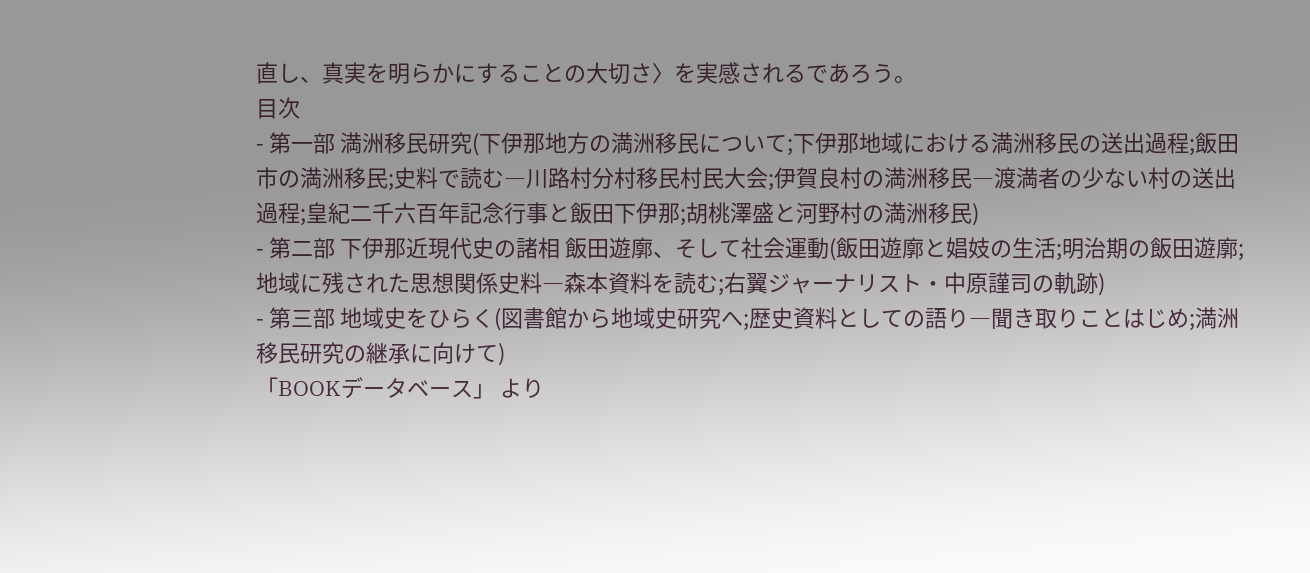直し、真実を明らかにすることの大切さ〉を実感されるであろう。
目次
- 第一部 満洲移民研究(下伊那地方の満洲移民について;下伊那地域における満洲移民の送出過程;飯田市の満洲移民;史料で読む―川路村分村移民村民大会;伊賀良村の満洲移民―渡満者の少ない村の送出過程;皇紀二千六百年記念行事と飯田下伊那;胡桃澤盛と河野村の満洲移民)
- 第二部 下伊那近現代史の諸相 飯田遊廓、そして社会運動(飯田遊廓と娼妓の生活;明治期の飯田遊廓;地域に残された思想関係史料―森本資料を読む;右翼ジャーナリスト・中原謹司の軌跡)
- 第三部 地域史をひらく(図書館から地域史研究へ;歴史資料としての語り―聞き取りことはじめ;満洲移民研究の継承に向けて)
「BOOKデータベース」 より